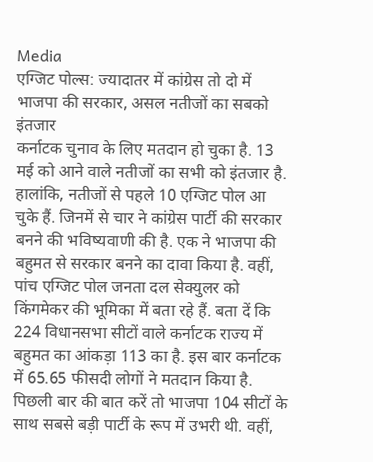Media
एग्जिट पोल्स: ज्यादातर में कांग्रेस तो दो में भाजपा की सरकार, असल नतीजों का सबको इंतजार
कर्नाटक चुनाव के लिए मतदान हो चुका है. 13 मई को आने वाले नतीजों का सभी को इंतजार है. हालांकि, नतीजों से पहले 10 एग्जिट पोल आ चुके हैं. जिनमें से चार ने कांग्रेस पार्टी की सरकार बनने की भविष्यवाणी की है. एक ने भाजपा की बहुमत से सरकार बनने का दावा किया है. वहीं, पांच एग्जिट पोल जनता दल सेक्युलर को किंगमेकर की भूमिका में बता रहे हैं. बता दें कि 224 विधानसभा सीटों वाले कर्नाटक राज्य में बहुमत का आंकड़ा 113 का है. इस बार कर्नाटक में 65.65 फीसदी लोगों ने मतदान किया है.
पिछली बार की बात करें तो भाजपा 104 सीटों के साथ सबसे बड़ी पार्टी के रूप में उभरी थी. वहीं,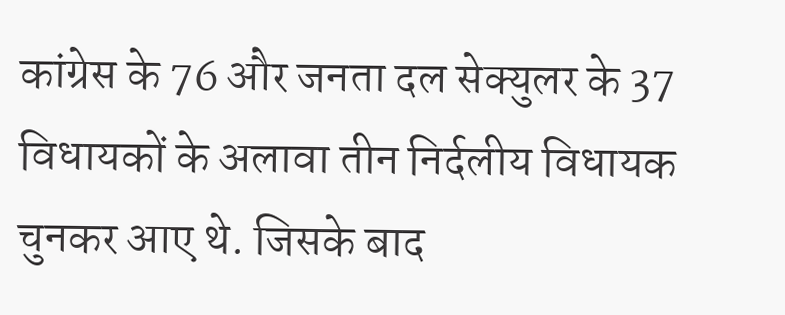कांग्रेस के 76 और जनता दल सेक्युलर के 37 विधायकों के अलावा तीन निर्दलीय विधायक चुनकर आए थे. जिसके बाद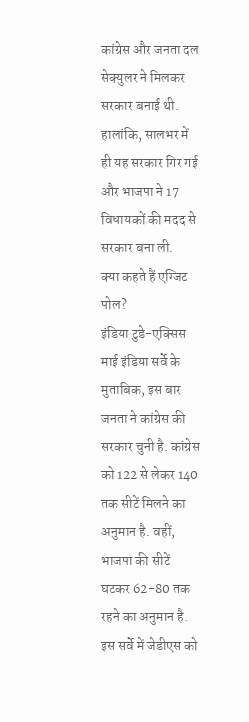कांग्रेस और जनता दल सेक्युलर ने मिलकर सरकार बनाई थी. हालांकि, सालभर में ही यह सरकार गिर गई और भाजपा ने 17 विधायकों की मदद से सरकार बना ली.
क्या कहते हैं एग्जिट पोल?
इंडिया टुडे-एक्सिस माई इंडिया सर्वे के मुताबिक, इस बार जनता ने कांग्रेस की सरकार चुनी है. कांग्रेस को 122 से लेकर 140 तक सीटें मिलने का अनुमान है. वहीं, भाजपा की सीटें घटकर 62-80 तक रहने का अनुमान है. इस सर्वे में जेडीएस को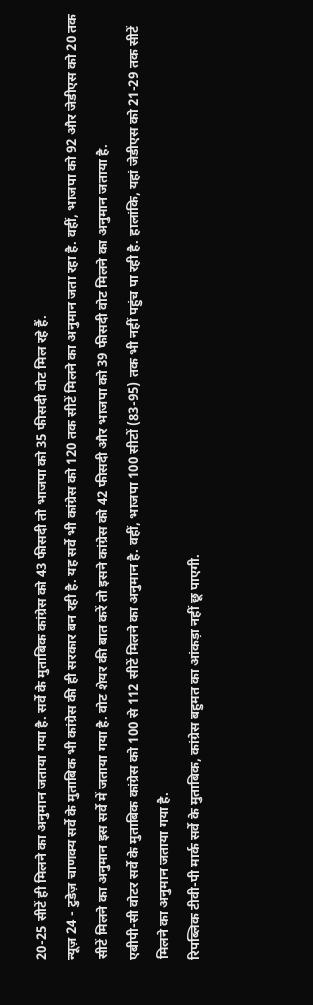20-25 सीटें ही मिलने का अनुमान जताया गया है. सर्वे के मुताबिक कांग्रेस को 43 फीसदी तो भाजपा को 35 फीसदी वोट मिल रहे हैं.
न्यूज़ 24 - टुडेज़ चाणक्य सर्वे के मुताबिक भी कांग्रेस की ही सरकार बन रही है. यह सर्वे भी कांग्रेस को 120 तक सीटें मिलने का अनुमान जता रहा है. वहीं, भाजपा को 92 और जेडीएस को 20 तक सीटें मिलने का अनुमान इस सर्वे में जताया गया है. वोट शेयर की बात करें तो इसने कांग्रेस को 42 फीसदी और भाजपा को 39 फीसदी वोट मिलने का अनुमान जताया है.
एबीपी-सी वोटर सर्वे के मुताबिक कांग्रेस को 100 से 112 सीटें मिलने का अनुमान है. वहीं, भाजपा 100 सीटों (83-95) तक भी नहीं पहुंच पा रही है. हालांकि, यहां जेडीएस को 21-29 तक सीटें मिलने का अनुमान जताया गया है.
रिपब्लिक टीवी-पी मार्क सर्वे के मुताबिक, कांग्रेस बहुमत का आंकड़ा नहीं छू पाएगी.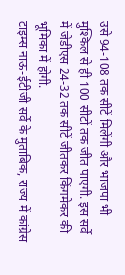उसे 94-108 तक सीटें मिलेंगी और भाजपा भी मुश्किल से ही 100 सीटों तक जीत पाएगी. इस सर्वे में जेडीएस 24-32 तक सीटें जीतकर किंगमेकर की भूमिका में होगी.
टाइम्स नाऊ-ईटीजी सर्वे के मुताबिक, राज्य में कांग्रेस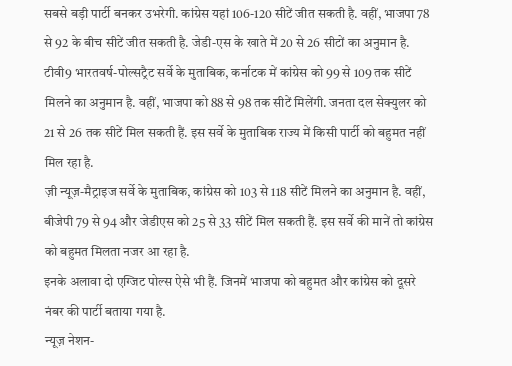सबसे बड़ी पार्टी बनकर उभरेगी. कांग्रेस यहां 106-120 सीटें जीत सकती है. वहीं, भाजपा 78 से 92 के बीच सीटें जीत सकती है. जेडी-एस के खाते में 20 से 26 सीटों का अनुमान है.
टीवी9 भारतवर्ष-पोल्सट्रैट सर्वे के मुताबिक, कर्नाटक में कांग्रेस को 99 से 109 तक सीटें मिलने का अनुमान है. वहीं, भाजपा को 88 से 98 तक सीटें मिलेंगी. जनता दल सेक्युलर को 21 से 26 तक सीटें मिल सकती हैं. इस सर्वे के मुताबिक राज्य में किसी पार्टी को बहुमत नहीं मिल रहा है.
ज़ी न्यूज़-मैट्राइज सर्वे के मुताबिक, कांग्रेस को 103 से 118 सीटें मिलने का अनुमान है. वहीं, बीजेपी 79 से 94 और जेडीएस को 25 से 33 सीटें मिल सकती हैं. इस सर्वे की मानें तो कांग्रेस को बहुमत मिलता नजर आ रहा है.
इनके अलावा दो एग्जिट पोल्स ऐसे भी हैं. जिनमें भाजपा को बहुमत और कांग्रेस को दूसरे नंबर की पार्टी बताया गया है.
न्यूज़ नेशन-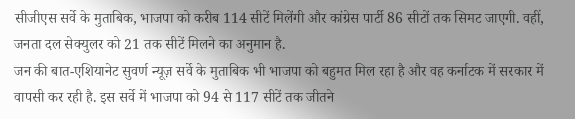सीजीएस सर्वे के मुताबिक, भाजपा को करीब 114 सीटें मिलेंगी और कांग्रेस पार्टी 86 सीटों तक सिमट जाएगी. वहीं, जनता दल सेक्युलर को 21 तक सीटें मिलने का अनुमान है.
जन की बात-एशियानेट सुवर्ण न्यूज़ सर्वे के मुताबिक भी भाजपा को बहुमत मिल रहा है और वह कर्नाटक में सरकार में वापसी कर रही है. इस सर्वे में भाजपा को 94 से 117 सीटें तक जीतने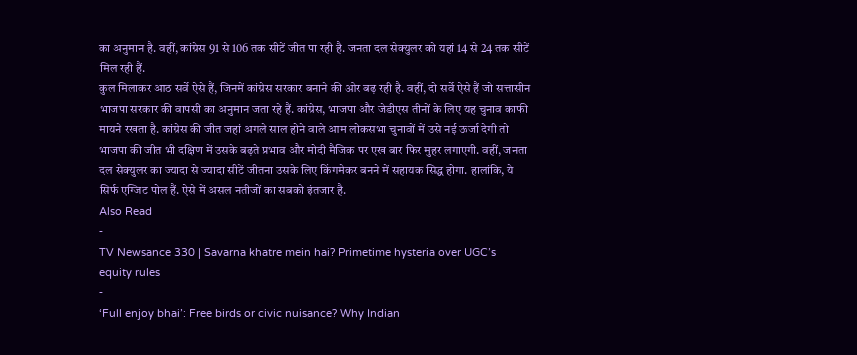का अनुमान है. वहीं, कांग्रेस 91 से 106 तक सीटें जीत पा रही है. जनता दल सेक्युलर को यहां 14 से 24 तक सीटें मिल रही हैं.
कुल मिलाकर आठ सर्वे ऐसे हैं, जिनमें कांग्रेस सरकार बनाने की ओर बढ़ रही है. वहीं, दो सर्वे ऐसे हैं जो सत्तासीन भाजपा सरकार की वापसी का अनुमान जता रहे हैं. कांग्रेस, भाजपा और जेडीएस तीनों के लिए यह चुनाव काफी मायने रखता है. कांग्रेस की जीत जहां अगले साल होने वाले आम लोकसभा चुनावों में उसे नई ऊर्जा देगी तो भाजपा की जीत भी दक्षिण में उसके बढ़ते प्रभाव और मोदी मैजिक पर एख बार फिर मुहर लगाएगी. वहीं, जनता दल सेक्युलर का ज्यादा से ज्यादा सीटें जीतना उसके लिए किंगमेकर बनने में सहायक सिद्ध होगा. हालांकि, ये सिर्फ एग्जिट पोल हैं. ऐसे में असल नतीजों का सबको इंतजार है.
Also Read
-
TV Newsance 330 | Savarna khatre mein hai? Primetime hysteria over UGC’s equity rules
-
‘Full enjoy bhai’: Free birds or civic nuisance? Why Indian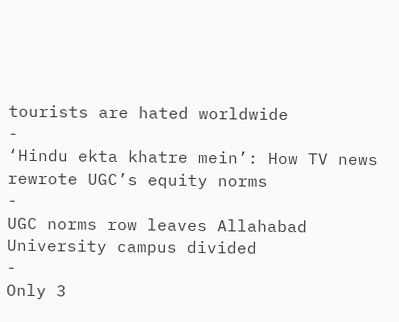tourists are hated worldwide
-
‘Hindu ekta khatre mein’: How TV news rewrote UGC’s equity norms
-
UGC norms row leaves Allahabad University campus divided
-
Only 3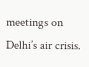meetings on Delhi’s air crisis.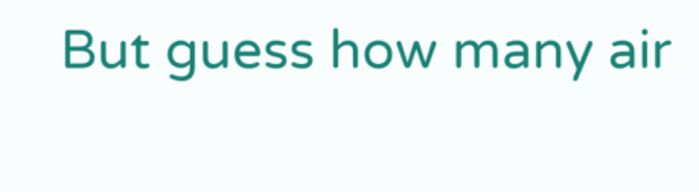But guess how many air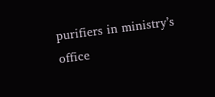purifiers in ministry’s office